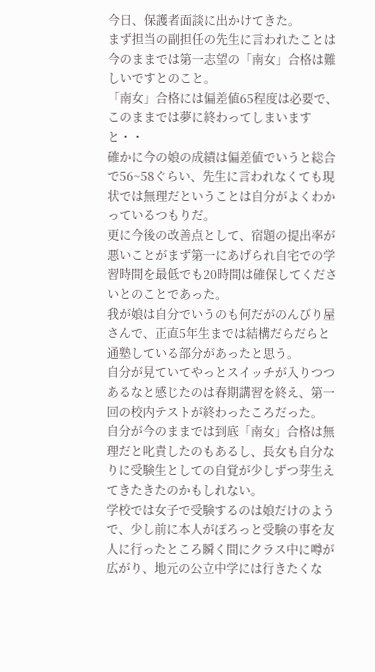今日、保護者面談に出かけてきた。
まず担当の副担任の先生に言われたことは今のままでは第一志望の「南女」合格は難しいですとのこと。
「南女」合格には偏差値65程度は必要で、このままでは夢に終わってしまいますと・・
確かに今の娘の成績は偏差値でいうと総合で56~58ぐらい、先生に言われなくても現状では無理だということは自分がよくわかっているつもりだ。
更に今後の改善点として、宿題の提出率が悪いことがまず第一にあげられ自宅での学習時間を最低でも20時間は確保してくださいとのことであった。
我が娘は自分でいうのも何だがのんびり屋さんで、正直5年生までは結構だらだらと通塾している部分があったと思う。
自分が見ていてやっとスイッチが入りつつあるなと感じたのは春期講習を終え、第一回の校内テストが終わったころだった。
自分が今のままでは到底「南女」合格は無理だと叱責したのもあるし、長女も自分なりに受験生としての自覚が少しずつ芽生えてきたきたのかもしれない。
学校では女子で受験するのは娘だけのようで、少し前に本人がぽろっと受験の事を友人に行ったところ瞬く間にクラス中に噂が広がり、地元の公立中学には行きたくな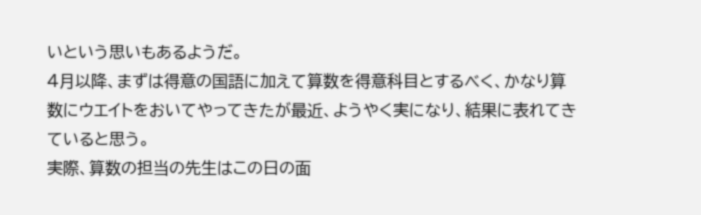いという思いもあるようだ。
4月以降、まずは得意の国語に加えて算数を得意科目とするべく、かなり算数にウエイトをおいてやってきたが最近、ようやく実になり、結果に表れてきていると思う。
実際、算数の担当の先生はこの日の面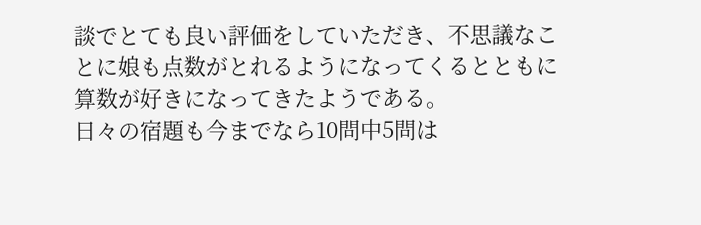談でとても良い評価をしていただき、不思議なことに娘も点数がとれるようになってくるとともに算数が好きになってきたようである。
日々の宿題も今までなら10問中5問は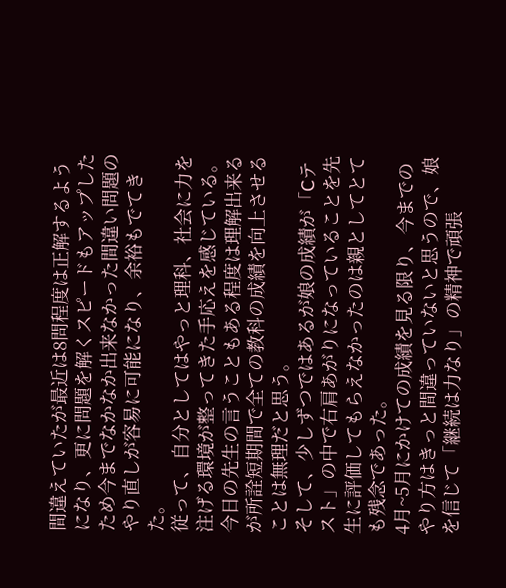間違えていたが最近は8問程度は正解するようになり、更に問題を解くスピードもアップしたため今までなかなか出来なかった間違い問題のやり直しが容易に可能になり、余裕もでてきた。
従って、自分としてはやっと理科、社会に力を注げる環境が整ってきた手応えを感じている。
今日の先生の言うこともある程度は理解出来るが所詮短期間で全ての教科の成績を向上させることは無理だと思う。
そして、少しずつではあるが娘の成績が「Cテスト」の中で右肩あがりになっていることを先生に評価してもらえなかったのは親としてとても残念であった。
4月~5月にかけての成績を見る限り、今までのやり方はきっと間違っていないと思うので、娘を信じて「継続は力なり」の精神で頑張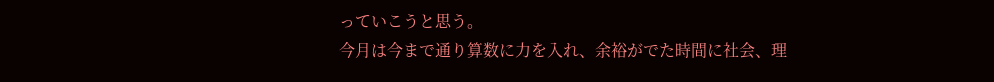っていこうと思う。
今月は今まで通り算数に力を入れ、余裕がでた時間に社会、理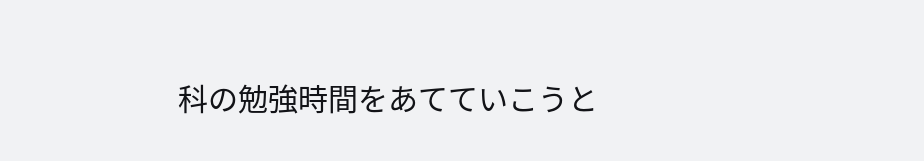科の勉強時間をあてていこうと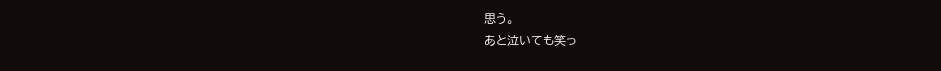思う。
あと泣いても笑っ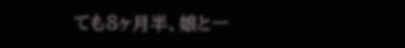ても8ヶ月半、娘と一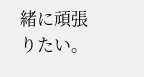緒に頑張りたい。